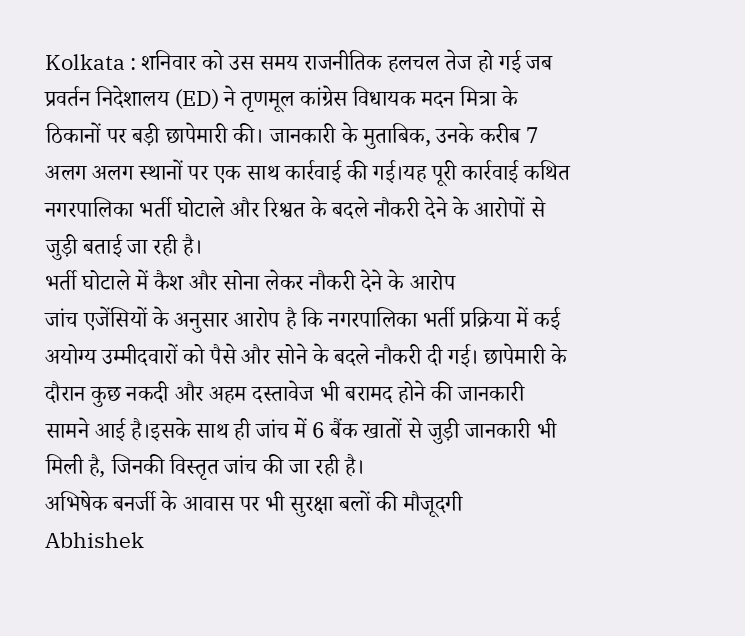Kolkata : शनिवार को उस समय राजनीतिक हलचल तेज हो गई जब प्रवर्तन निदेशालय (ED) ने तृणमूल कांग्रेस विधायक मदन मित्रा के ठिकानों पर बड़ी छापेमारी की। जानकारी के मुताबिक, उनके करीब 7 अलग अलग स्थानों पर एक साथ कार्रवाई की गई।यह पूरी कार्रवाई कथित नगरपालिका भर्ती घोटाले और रिश्वत के बदले नौकरी देने के आरोपों से जुड़ी बताई जा रही है।
भर्ती घोटाले में कैश और सोना लेकर नौकरी देने के आरोप
जांच एजेंसियों के अनुसार आरोप है कि नगरपालिका भर्ती प्रक्रिया में कई अयोग्य उम्मीदवारों को पैसे और सोने के बदले नौकरी दी गई। छापेमारी के दौरान कुछ नकदी और अहम दस्तावेज भी बरामद होने की जानकारी सामने आई है।इसके साथ ही जांच में 6 बैंक खातों से जुड़ी जानकारी भी मिली है, जिनकी विस्तृत जांच की जा रही है।
अभिषेक बनर्जी के आवास पर भी सुरक्षा बलों की मौजूदगी
Abhishek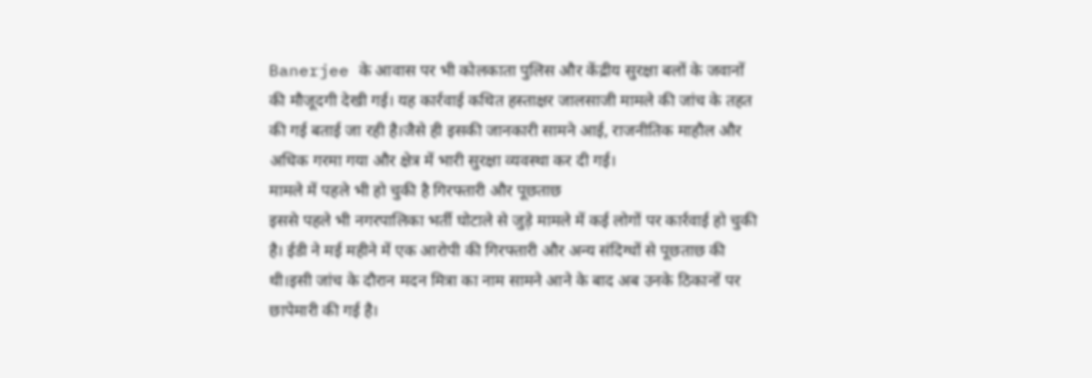Banerjee के आवास पर भी कोलकाता पुलिस और केंद्रीय सुरक्षा बलों के जवानों की मौजूदगी देखी गई। यह कार्रवाई कथित हस्ताक्षर जालसाजी मामले की जांच के तहत की गई बताई जा रही है।जैसे ही इसकी जानकारी सामने आई, राजनीतिक माहौल और अधिक गरमा गया और क्षेत्र में भारी सुरक्षा व्यवस्था कर दी गई।
मामले में पहले भी हो चुकी है गिरफ्तारी और पूछताछ
इससे पहले भी नगरपालिका भर्ती घोटाले से जुड़े मामले में कई लोगों पर कार्रवाई हो चुकी है। ईडी ने मई महीने में एक आरोपी की गिरफ्तारी और अन्य संदिग्धों से पूछताछ की थी।इसी जांच के दौरान मदन मित्रा का नाम सामने आने के बाद अब उनके ठिकानों पर छापेमारी की गई है।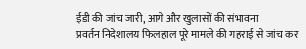ईडी की जांच जारी, आगे और खुलासों की संभावना
प्रवर्तन निदेशालय फिलहाल पूरे मामले की गहराई से जांच कर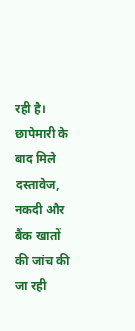रही है। छापेमारी के बाद मिले दस्तावेज, नकदी और बैंक खातों की जांच की जा रही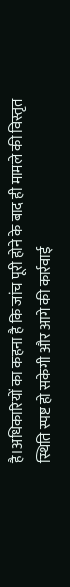है।अधिकारियों का कहना है कि जांच पूरी होने के बाद ही मामले की विस्तृत स्थिति स्पष्ट हो सकेगी और आगे की कार्रवाई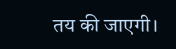तय की जाएगी।